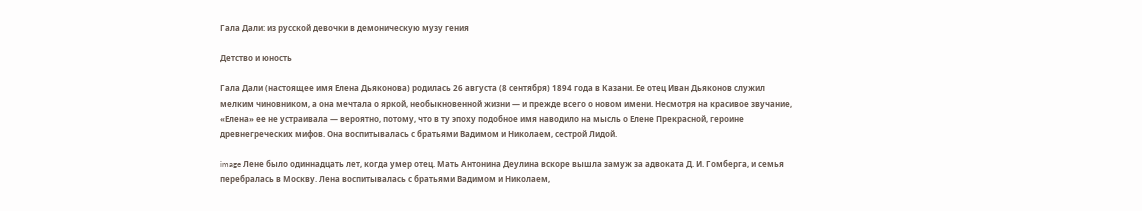Гала Дали: из русской девочки в демоническую музу гения

Детство и юность

Гала Дали (настоящее имя Елена Дьяконова) родилась 26 августа (8 сентября) 1894 года в Казани. Ее отец Иван Дьяконов служил мелким чиновником, а она мечтала о яркой, необыкновенной жизни — и прежде всего о новом имени. Несмотря на красивое звучание, «Елена» ее не устраивала — вероятно, потому, что в ту эпоху подобное имя наводило на мысль о Елене Прекрасной, героине древнегреческих мифов. Она воспитывалась с братьями Вадимом и Николаем, сестрой Лидой.

image Лене было одиннадцать лет, когда умер отец. Мать Антонина Деулина вскоре вышла замуж за адвоката Д. И. Гомберга, и семья перебралась в Москву. Лена воспитывалась с братьями Вадимом и Николаем,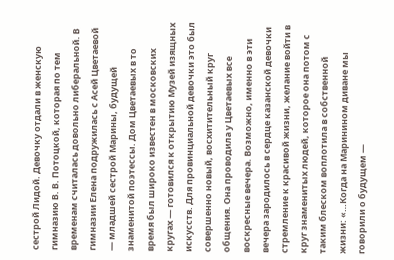сестрой Лидой. Девочку отдали в женскую гимназию В. В. Потоцкой, которая по тем временам считалась довольно либеральной. В гимназии Елена подружилась с Асей Цветаевой — младшей сестрой Марины, будущей знаменитой поэтессы. Дом Цветаевых в то время был широко известен в московских кругах — готовился к открытию Музей изящных искусств. Для провинциальной девочки это был совершенно новый, восхитительный круг общения. Она проводила у Цветаевых все воскресные вечера. Возможно, именно в эти вечера зародилось в сердце казанской девочки стремление к красивой жизни, желание войти в круг знаменитых людей, которое она потом с таким блеском воплотила в собственной жизни: «…Когда на Маринином диване мы говорили о будущем —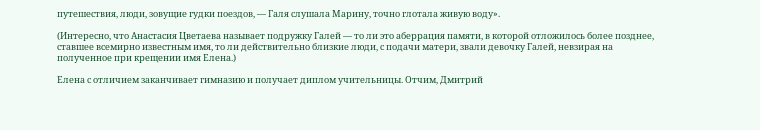путешествия, люди, зовущие гудки поездов, — Галя слушала Марину, точно глотала живую воду».

(Интересно, что Анастасия Цветаева называет подружку Галей — то ли это аберрация памяти, в которой отложилось более позднее, ставшее всемирно известным имя, то ли действительно близкие люди, с подачи матери, звали девочку Галей, невзирая на полученное при крещении имя Елена.)

Елена с отличием заканчивает гимназию и получает диплом учительницы. Отчим, Дмитрий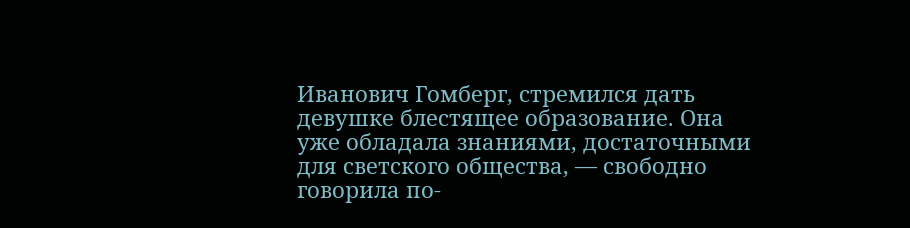Иванович Гомберг, стремился дать девушке блестящее образование. Она уже обладала знаниями, достаточными для светского общества, — свободно говорила по-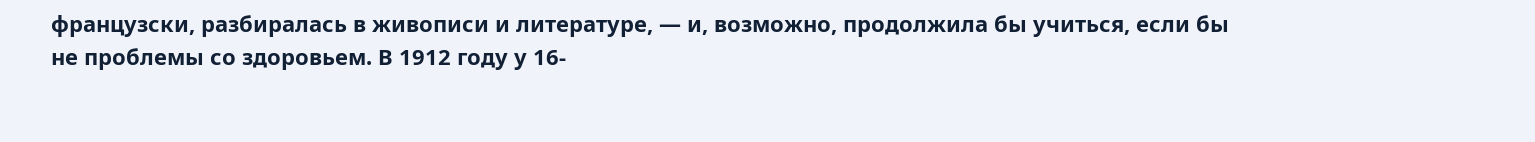французски, разбиралась в живописи и литературе, — и, возможно, продолжила бы учиться, если бы не проблемы со здоровьем. В 1912 году у 16-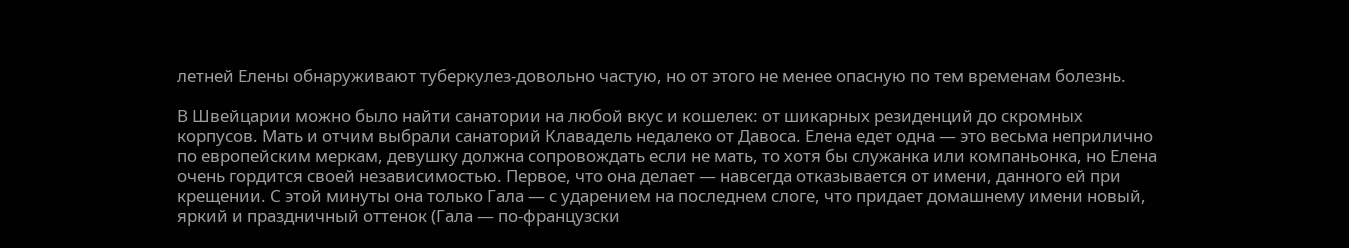летней Елены обнаруживают туберкулез-довольно частую, но от этого не менее опасную по тем временам болезнь.

В Швейцарии можно было найти санатории на любой вкус и кошелек: от шикарных резиденций до скромных корпусов. Мать и отчим выбрали санаторий Клавадель недалеко от Давоса. Елена едет одна — это весьма неприлично по европейским меркам, девушку должна сопровождать если не мать, то хотя бы служанка или компаньонка, но Елена очень гордится своей независимостью. Первое, что она делает — навсегда отказывается от имени, данного ей при крещении. С этой минуты она только Гала — с ударением на последнем слоге, что придает домашнему имени новый, яркий и праздничный оттенок (Гала — по-французски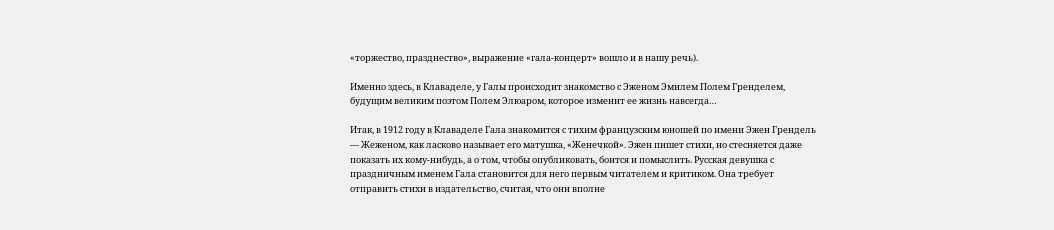«торжество, празднество», выражение «гала-концерт» вошло и в нашу речь).

Именно здесь, в Клаваделе, у Галы происходит знакомство с Эженом Эмилем Полем Гренделем, будущим великим поэтом Полем Элюаром, которое изменит ее жизнь навсегда…

Итак, в 1912 году в Клаваделе Гала знакомится с тихим французским юношей по имени Эжен Грендель — Жеженом, как ласково называет его матушка, «Женечкой». Эжен пишет стихи, но стесняется даже показать их кому-нибудь, а о том, чтобы опубликовать, боится и помыслить. Русская девушка с праздничным именем Гала становится для него первым читателем и критиком. Она требует отправить стихи в издательство, считая, что они вполне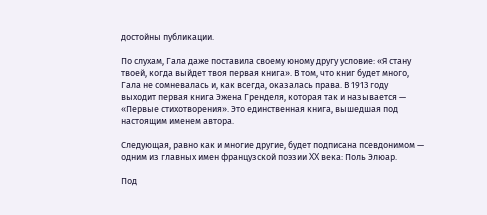достойны публикации.

По слухам, Гала даже поставила своему юному другу условие: «Я стану твоей, когда выйдет твоя первая книга». В том, что книг будет много, Гала не сомневалась и, как всегда, оказалась права. В 1913 году выходит первая книга Эжена Гренделя, которая так и называется — «Первые стихотворения». Это единственная книга, вышедшая под настоящим именем автора.

Следующая, равно как и многие другие, будет подписана псевдонимом — одним из главных имен французской поэзии XX века: Поль Элюар.

Под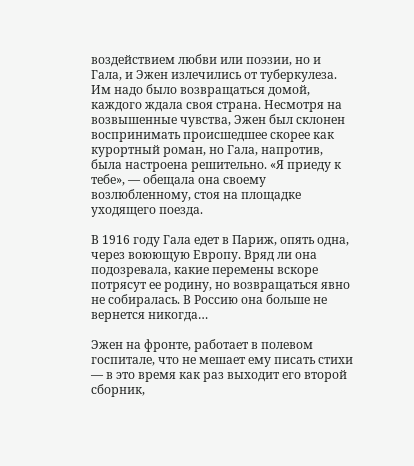воздействием любви или поэзии, но и Гала, и Эжен излечились от туберкулеза. Им надо было возвращаться домой, каждого ждала своя страна. Несмотря на возвышенные чувства, Эжен был склонен воспринимать происшедшее скорее как курортный роман, но Гала, напротив, была настроена решительно. «Я приеду к тебе», — обещала она своему возлюбленному, стоя на площадке уходящего поезда.

В 1916 году Гала едет в Париж, опять одна, через воюющую Европу. Вряд ли она подозревала, какие перемены вскоре потрясут ее родину, но возвращаться явно не собиралась. В Россию она больше не вернется никогда…

Эжен на фронте, работает в полевом госпитале, что не мешает ему писать стихи — в это время как раз выходит его второй сборник,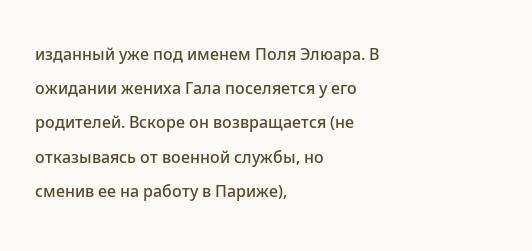изданный уже под именем Поля Элюара. В ожидании жениха Гала поселяется у его родителей. Вскоре он возвращается (не отказываясь от военной службы, но сменив ее на работу в Париже),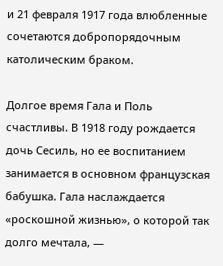и 21 февраля 1917 года влюбленные сочетаются добропорядочным католическим браком.

Долгое время Гала и Поль счастливы. В 1918 году рождается дочь Сесиль, но ее воспитанием занимается в основном французская бабушка. Гала наслаждается «роскошной жизнью», о которой так долго мечтала, —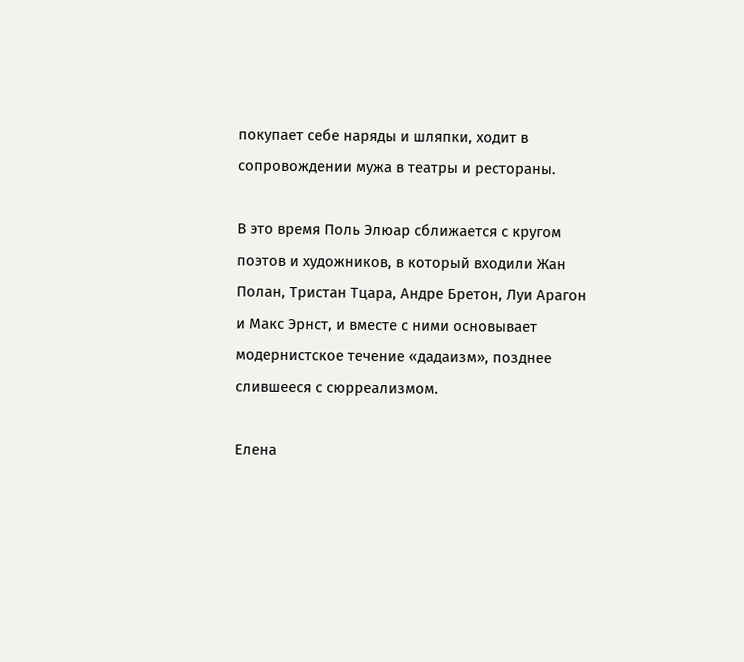покупает себе наряды и шляпки, ходит в сопровождении мужа в театры и рестораны.

В это время Поль Элюар сближается с кругом поэтов и художников, в который входили Жан Полан, Тристан Тцара, Андре Бретон, Луи Арагон и Макс Эрнст, и вместе с ними основывает модернистское течение «дадаизм», позднее слившееся с сюрреализмом.

Елена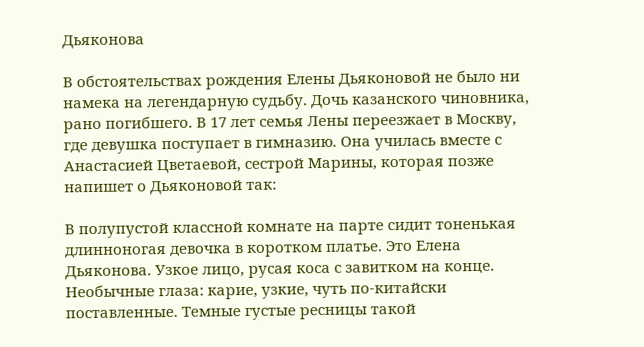Дьяконова

В обстоятельствах рождения Елены Дьяконовой не было ни намека на легендарную судьбу. Дочь казанского чиновника, рано погибшего. В 17 лет семья Лены переезжает в Москву, где девушка поступает в гимназию. Она училась вместе с Анастасией Цветаевой, сестрой Марины, которая позже напишет о Дьяконовой так:

В полупустой классной комнате на парте сидит тоненькая длинноногая девочка в коротком платье. Это Елена Дьяконова. Узкое лицо, русая коса с завитком на конце. Необычные глаза: карие, узкие, чуть по-китайски поставленные. Темные густые ресницы такой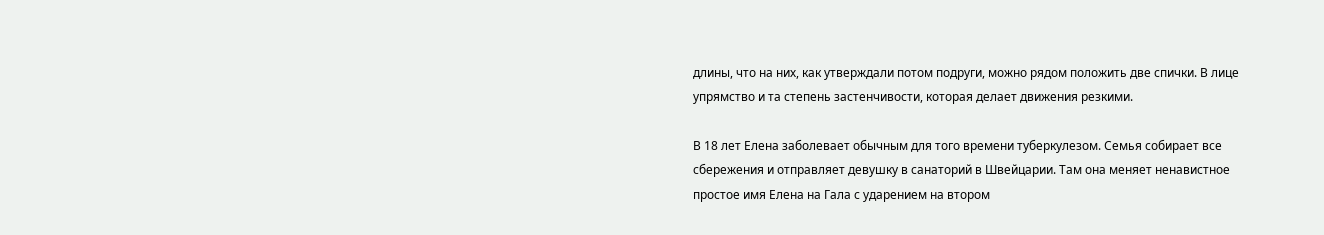длины, что на них, как утверждали потом подруги, можно рядом положить две спички. В лице упрямство и та степень застенчивости, которая делает движения резкими.

В 18 лет Елена заболевает обычным для того времени туберкулезом. Семья собирает все сбережения и отправляет девушку в санаторий в Швейцарии. Там она меняет ненавистное простое имя Елена на Гала с ударением на втором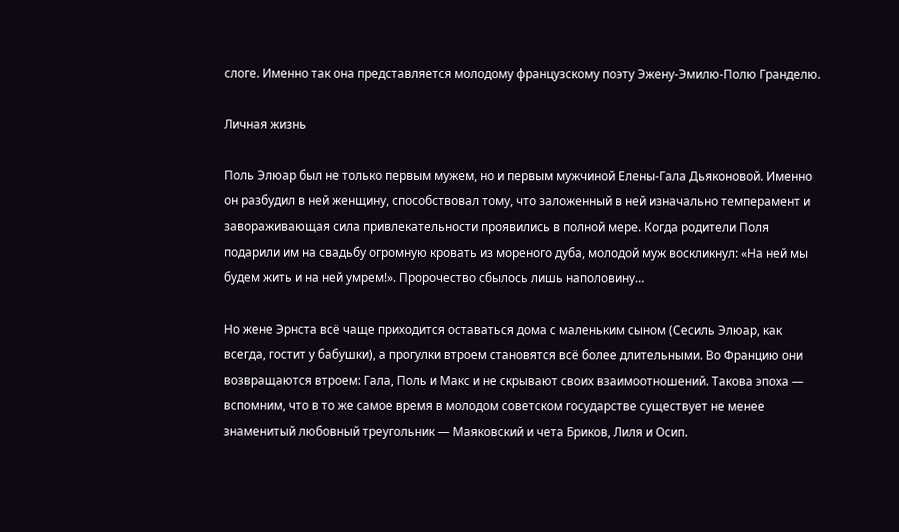слоге. Именно так она представляется молодому французскому поэту Эжену-Эмилю-Полю Гранделю.

Личная жизнь

Поль Элюар был не только первым мужем, но и первым мужчиной Елены-Гала Дьяконовой. Именно он разбудил в ней женщину, способствовал тому, что заложенный в ней изначально темперамент и завораживающая сила привлекательности проявились в полной мере. Когда родители Поля подарили им на свадьбу огромную кровать из мореного дуба, молодой муж воскликнул: «На ней мы будем жить и на ней умрем!». Пророчество сбылось лишь наполовину…

Но жене Эрнста всё чаще приходится оставаться дома с маленьким сыном (Сесиль Элюар, как всегда, гостит у бабушки), а прогулки втроем становятся всё более длительными. Во Францию они возвращаются втроем: Гала, Поль и Макс и не скрывают своих взаимоотношений. Такова эпоха — вспомним, что в то же самое время в молодом советском государстве существует не менее знаменитый любовный треугольник — Маяковский и чета Бриков, Лиля и Осип.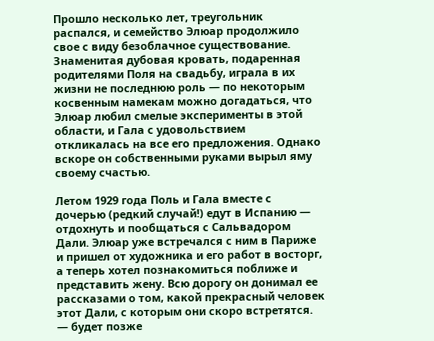Прошло несколько лет, треугольник распался, и семейство Элюар продолжило свое с виду безоблачное существование. Знаменитая дубовая кровать, подаренная родителями Поля на свадьбу, играла в их жизни не последнюю роль — по некоторым косвенным намекам можно догадаться, что Элюар любил смелые эксперименты в этой области, и Гала с удовольствием откликалась на все его предложения. Однако вскоре он собственными руками вырыл яму своему счастью.

Летом 1929 года Поль и Гала вместе с дочерью (редкий случай!) едут в Испанию — отдохнуть и пообщаться с Сальвадором Дали. Элюар уже встречался с ним в Париже и пришел от художника и его работ в восторг, а теперь хотел познакомиться поближе и представить жену. Всю дорогу он донимал ее рассказами о том, какой прекрасный человек этот Дали, с которым они скоро встретятся. — будет позже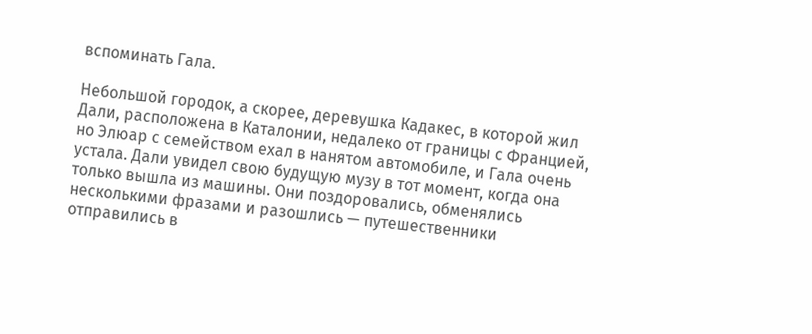вспоминать Гала.

Небольшой городок, а скорее, деревушка Кадакес, в которой жил Дали, расположена в Каталонии, недалеко от границы с Францией, но Элюар с семейством ехал в нанятом автомобиле, и Гала очень устала. Дали увидел свою будущую музу в тот момент, когда она только вышла из машины. Они поздоровались, обменялись несколькими фразами и разошлись — путешественники отправились в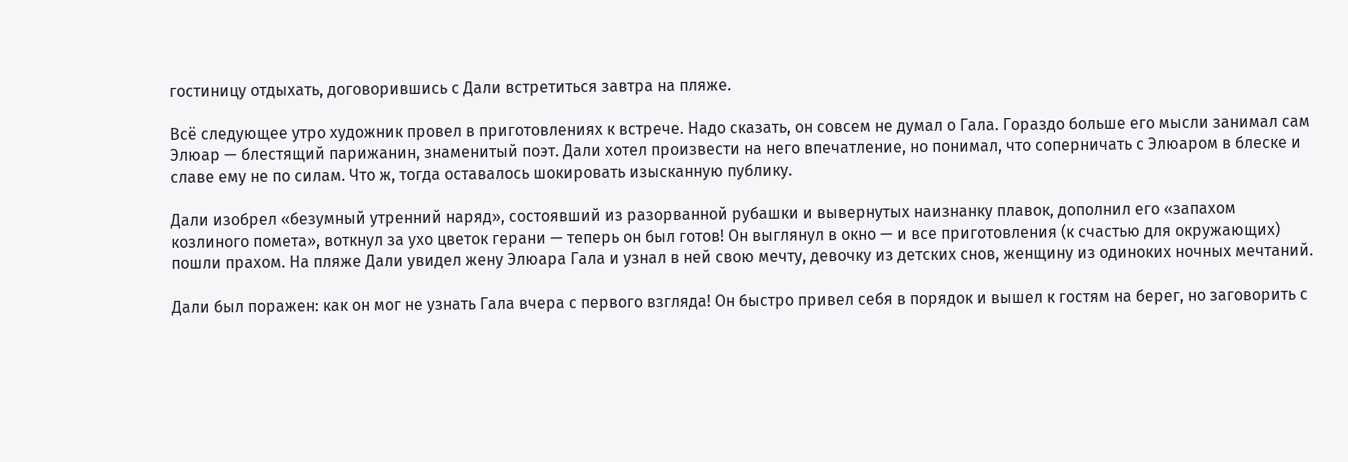гостиницу отдыхать, договорившись с Дали встретиться завтра на пляже.

Всё следующее утро художник провел в приготовлениях к встрече. Надо сказать, он совсем не думал о Гала. Гораздо больше его мысли занимал сам Элюар — блестящий парижанин, знаменитый поэт. Дали хотел произвести на него впечатление, но понимал, что соперничать с Элюаром в блеске и славе ему не по силам. Что ж, тогда оставалось шокировать изысканную публику.

Дали изобрел «безумный утренний наряд», состоявший из разорванной рубашки и вывернутых наизнанку плавок, дополнил его «запахом козлиного помета», воткнул за ухо цветок герани — теперь он был готов! Он выглянул в окно — и все приготовления (к счастью для окружающих) пошли прахом. На пляже Дали увидел жену Элюара Гала и узнал в ней свою мечту, девочку из детских снов, женщину из одиноких ночных мечтаний.

Дали был поражен: как он мог не узнать Гала вчера с первого взгляда! Он быстро привел себя в порядок и вышел к гостям на берег, но заговорить с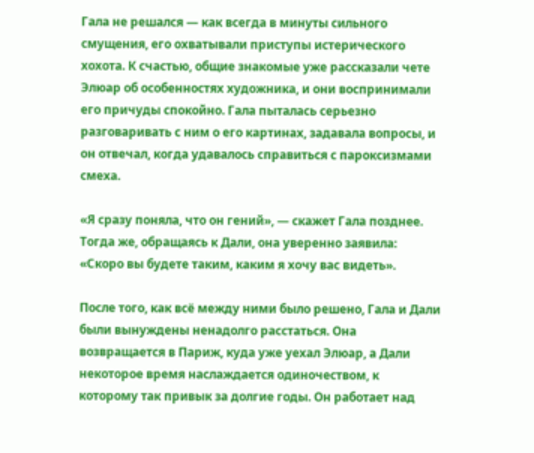Гала не решался — как всегда в минуты сильного смущения, его охватывали приступы истерического хохота. К счастью, общие знакомые уже рассказали чете Элюар об особенностях художника, и они воспринимали его причуды спокойно. Гала пыталась серьезно разговаривать с ним о его картинах, задавала вопросы, и он отвечал, когда удавалось справиться с пароксизмами смеха.

«Я сразу поняла, что он гений», — скажет Гала позднее. Тогда же, обращаясь к Дали, она уверенно заявила: «Скоро вы будете таким, каким я хочу вас видеть».

После того, как всё между ними было решено, Гала и Дали были вынуждены ненадолго расстаться. Она возвращается в Париж, куда уже уехал Элюар, а Дали некоторое время наслаждается одиночеством, к которому так привык за долгие годы. Он работает над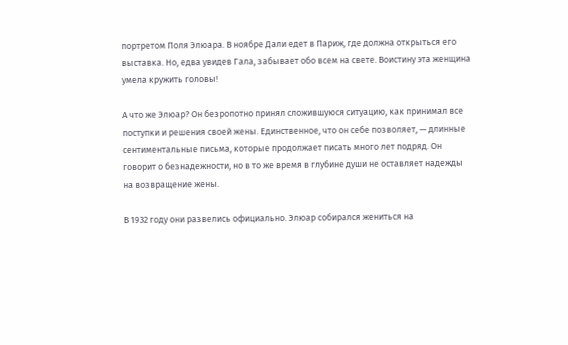портретом Поля Элюара. В ноябре Дали едет в Париж, где должна открыться его выставка. Но, едва увидев Гала, забывает обо всем на свете. Воистину эта женщина умела кружить головы!

А что же Элюар? Он безропотно принял сложившуюся ситуацию, как принимал все поступки и решения своей жены. Единственное, что он себе позволяет, — длинные сентиментальные письма, которые продолжает писать много лет подряд. Он говорит о безнадежности, но в то же время в глубине души не оставляет надежды на возвращение жены.

В 1932 году они развелись официально. Элюар собирался жениться на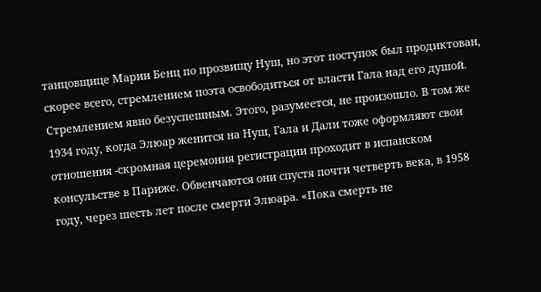танцовщице Марии Бенц по прозвищу Нуш, но этот поступок был продиктован, скорее всего, стремлением поэта освободиться от власти Гала над его душой. Стремлением явно безуспешным. Этого, разумеется, не произошло. В том же 1934 году, когда Элюар женится на Нуш, Гала и Дали тоже оформляют свои отношения -скромная церемония регистрации проходит в испанском консульстве в Париже. Обвенчаются они спустя почти четверть века, в 1958 году, через шесть лет после смерти Элюара. «Пока смерть не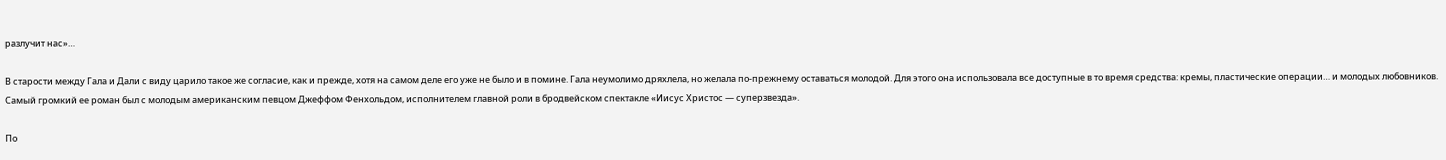разлучит нас»…

В старости между Гала и Дали с виду царило такое же согласие, как и прежде, хотя на самом деле его уже не было и в помине. Гала неумолимо дряхлела, но желала по-прежнему оставаться молодой. Для этого она использовала все доступные в то время средства: кремы, пластические операции… и молодых любовников. Самый громкий ее роман был с молодым американским певцом Джеффом Фенхольдом, исполнителем главной роли в бродвейском спектакле «Иисус Христос — суперзвезда».

По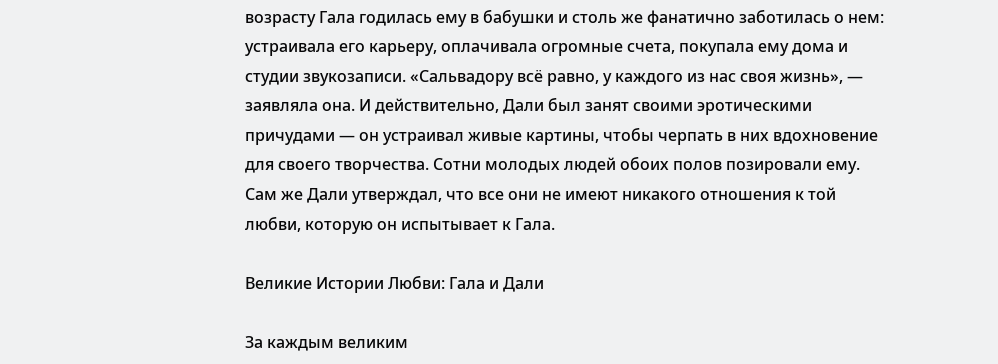возрасту Гала годилась ему в бабушки и столь же фанатично заботилась о нем: устраивала его карьеру, оплачивала огромные счета, покупала ему дома и студии звукозаписи. «Сальвадору всё равно, у каждого из нас своя жизнь», — заявляла она. И действительно, Дали был занят своими эротическими причудами — он устраивал живые картины, чтобы черпать в них вдохновение для своего творчества. Сотни молодых людей обоих полов позировали ему. Сам же Дали утверждал, что все они не имеют никакого отношения к той любви, которую он испытывает к Гала.

Великие Истории Любви: Гала и Дали

За каждым великим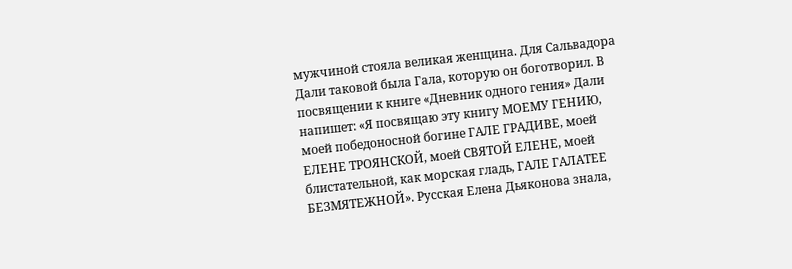мужчиной стояла великая женщина. Для Сальвадора Дали таковой была Гала, которую он боготворил. В посвящении к книге «Дневник одного гения» Дали напишет: «Я посвящаю эту книгу МОЕМУ ГЕНИЮ, моей победоносной богине ГАЛЕ ГРАДИВЕ, моей ЕЛЕНЕ ТРОЯНСКОЙ, моей СВЯТОЙ ЕЛЕНЕ, моей блистательной, как морская гладь, ГАЛЕ ГАЛАТЕЕ БЕЗМЯТЕЖНОЙ». Русская Елена Дьяконова знала,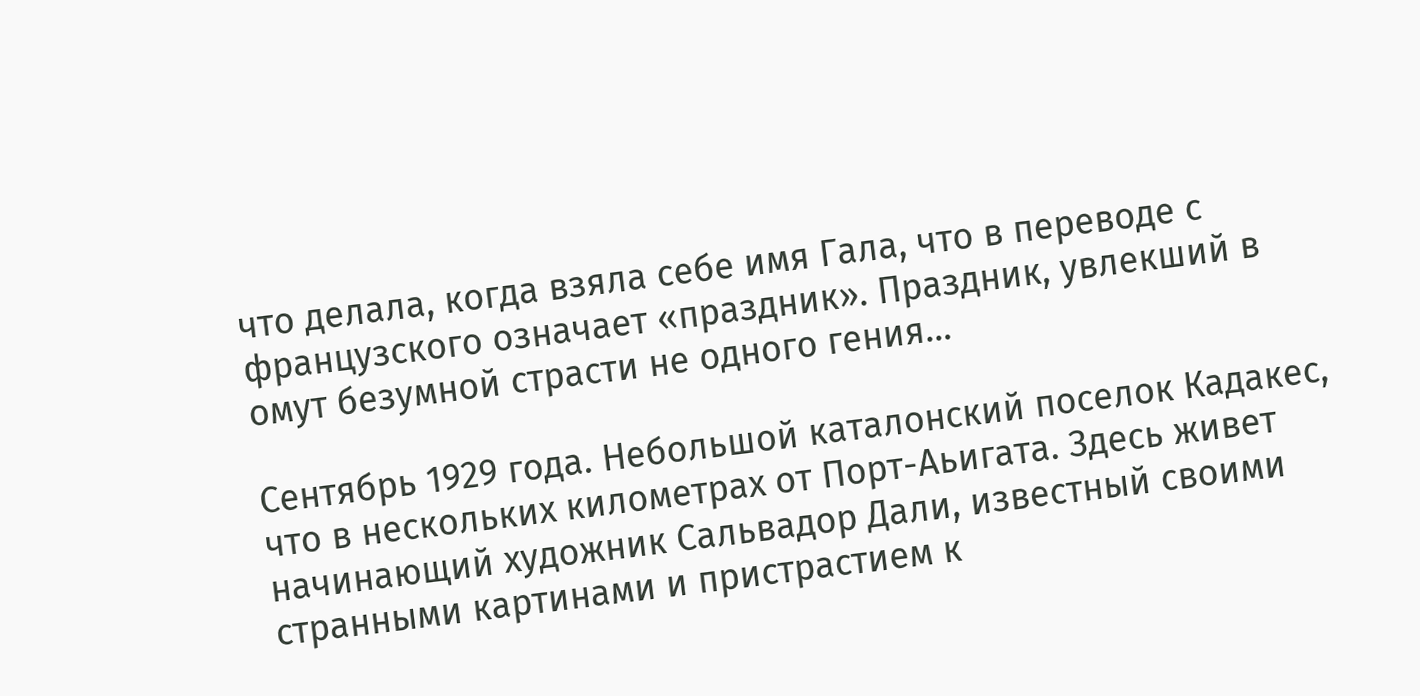что делала, когда взяла себе имя Гала, что в переводе с французского означает «праздник». Праздник, увлекший в омут безумной страсти не одного гения…

Сентябрь 1929 года. Небольшой каталонский поселок Кадакес, что в нескольких километрах от Порт-Аьигата. Здесь живет начинающий художник Сальвадор Дали, известный своими странными картинами и пристрастием к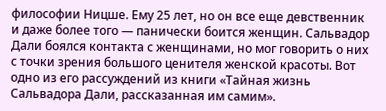философии Ницше. Ему 25 лет, но он все еще девственник и даже более того — панически боится женщин. Сальвадор Дали боялся контакта с женщинами, но мог говорить о них с точки зрения большого ценителя женской красоты. Вот одно из его рассуждений из книги «Тайная жизнь Сальвадора Дали, рассказанная им самим».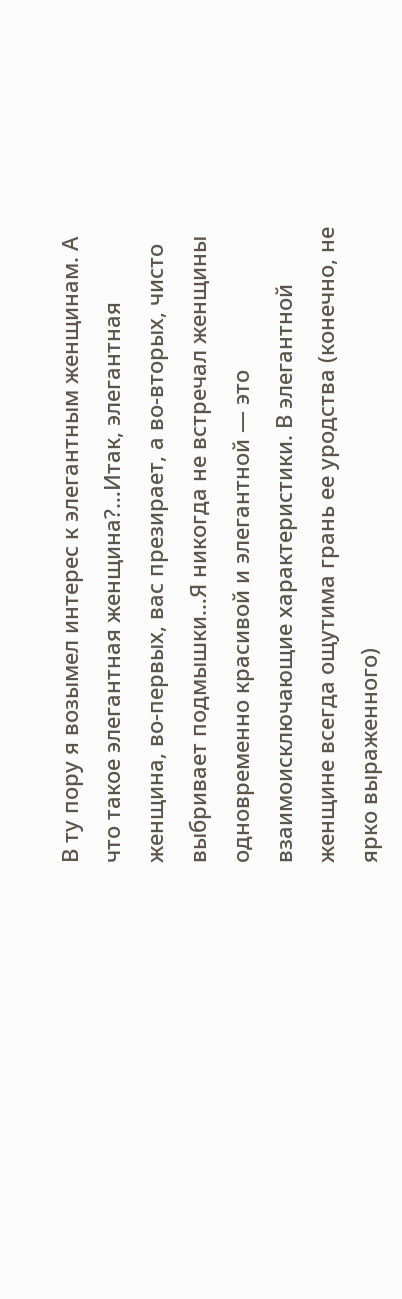В ту пору я возымел интерес к элегантным женщинам. А что такое элегантная женщина?…Итак, элегантная женщина, во-первых, вас презирает, а во-вторых, чисто выбривает подмышки…Я никогда не встречал женщины одновременно красивой и элегантной — это взаимоисключающие характеристики. В элегантной женщине всегда ощутима грань ее уродства (конечно, не ярко выраженного)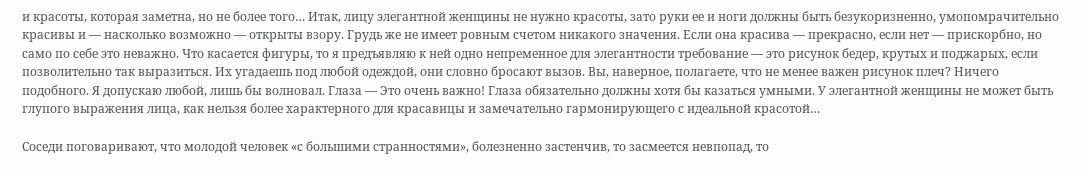и красоты, которая заметна, но не более того… Итак, лицу элегантной женщины не нужно красоты, зато руки ее и ноги должны быть безукоризненно, умопомрачительно красивы и — насколько возможно — открыты взору. Грудь же не имеет ровным счетом никакого значения. Если она красива — прекрасно, если нет — прискорбно, но само по себе это неважно. Что касается фигуры, то я предъявляю к ней одно непременное для элегантности требование — это рисунок бедер, крутых и поджарых, если позволительно так выразиться. Их угадаешь под любой одеждой, они словно бросают вызов. Вы, наверное, полагаете, что не менее важен рисунок плеч? Ничего подобного. Я допускаю любой, лишь бы волновал. Глаза — Это очень важно! Глаза обязательно должны хотя бы казаться умными. У элегантной женщины не может быть глупого выражения лица, как нельзя более характерного для красавицы и замечательно гармонирующего с идеальной красотой…

Соседи поговаривают, что молодой человек «с большими странностями», болезненно застенчив, то засмеется невпопад, то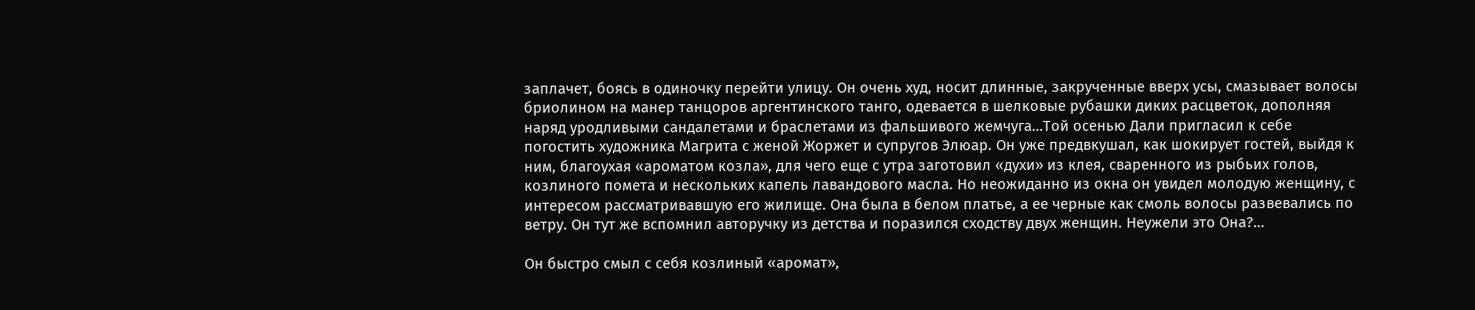заплачет, боясь в одиночку перейти улицу. Он очень худ, носит длинные, закрученные вверх усы, смазывает волосы бриолином на манер танцоров аргентинского танго, одевается в шелковые рубашки диких расцветок, дополняя наряд уродливыми сандалетами и браслетами из фальшивого жемчуга…Той осенью Дали пригласил к себе погостить художника Магрита с женой Жоржет и супругов Элюар. Он уже предвкушал, как шокирует гостей, выйдя к ним, благоухая «ароматом козла», для чего еще с утра заготовил «духи» из клея, сваренного из рыбьих голов, козлиного помета и нескольких капель лавандового масла. Но неожиданно из окна он увидел молодую женщину, с интересом рассматривавшую его жилище. Она была в белом платье, а ее черные как смоль волосы развевались по ветру. Он тут же вспомнил авторучку из детства и поразился сходству двух женщин. Неужели это Она?…

Он быстро смыл с себя козлиный «аромат»,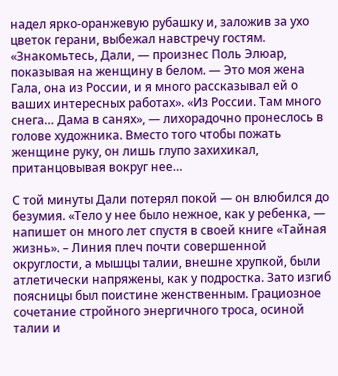надел ярко-оранжевую рубашку и, заложив за ухо цветок герани, выбежал навстречу гостям. «Знакомьтесь, Дали, — произнес Поль Элюар, показывая на женщину в белом. — Это моя жена Гала, она из России, и я много рассказывал ей о ваших интересных работах». «Из России. Там много снега… Дама в санях», — лихорадочно пронеслось в голове художника. Вместо того чтобы пожать женщине руку, он лишь глупо захихикал, пританцовывая вокруг нее…

С той минуты Дали потерял покой — он влюбился до безумия. «Тело у нее было нежное, как у ребенка, — напишет он много лет спустя в своей книге «Тайная жизнь». – Линия плеч почти совершенной округлости, а мышцы талии, внешне хрупкой, были атлетически напряжены, как у подростка. Зато изгиб поясницы был поистине женственным. Грациозное сочетание стройного энергичного троса, осиной талии и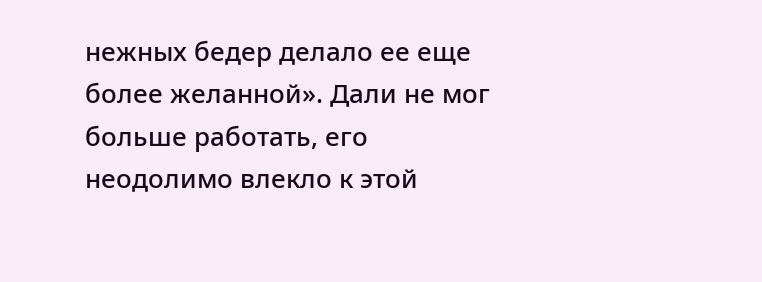нежных бедер делало ее еще более желанной». Дали не мог больше работать, его неодолимо влекло к этой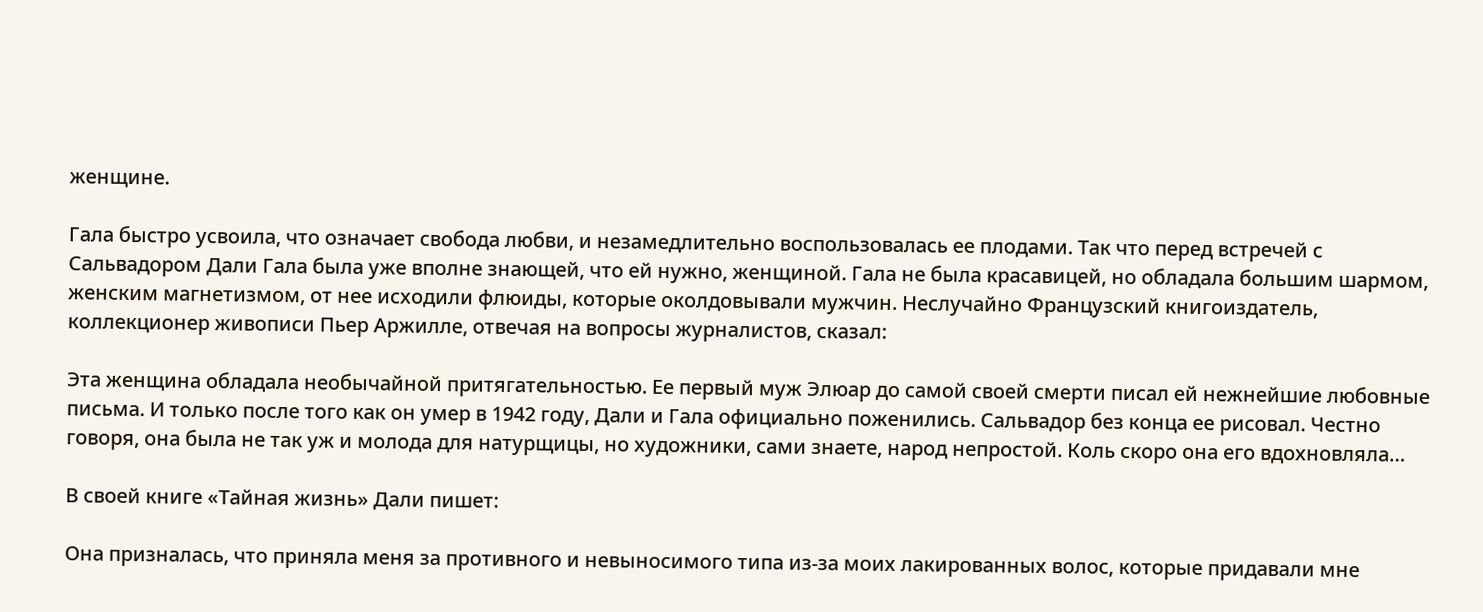женщине.

Гала быстро усвоила, что означает свобода любви, и незамедлительно воспользовалась ее плодами. Так что перед встречей с Сальвадором Дали Гала была уже вполне знающей, что ей нужно, женщиной. Гала не была красавицей, но обладала большим шармом, женским магнетизмом, от нее исходили флюиды, которые околдовывали мужчин. Неслучайно Французский книгоиздатель, коллекционер живописи Пьер Аржилле, отвечая на вопросы журналистов, сказал:

Эта женщина обладала необычайной притягательностью. Ее первый муж Элюар до самой своей смерти писал ей нежнейшие любовные письма. И только после того как он умер в 1942 году, Дали и Гала официально поженились. Сальвадор без конца ее рисовал. Честно говоря, она была не так уж и молода для натурщицы, но художники, сами знаете, народ непростой. Коль скоро она его вдохновляла…

В своей книге «Тайная жизнь» Дали пишет:

Она призналась, что приняла меня за противного и невыносимого типа из-за моих лакированных волос, которые придавали мне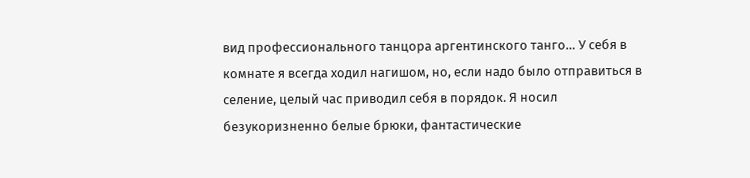вид профессионального танцора аргентинского танго… У себя в комнате я всегда ходил нагишом, но, если надо было отправиться в селение, целый час приводил себя в порядок. Я носил безукоризненно белые брюки, фантастические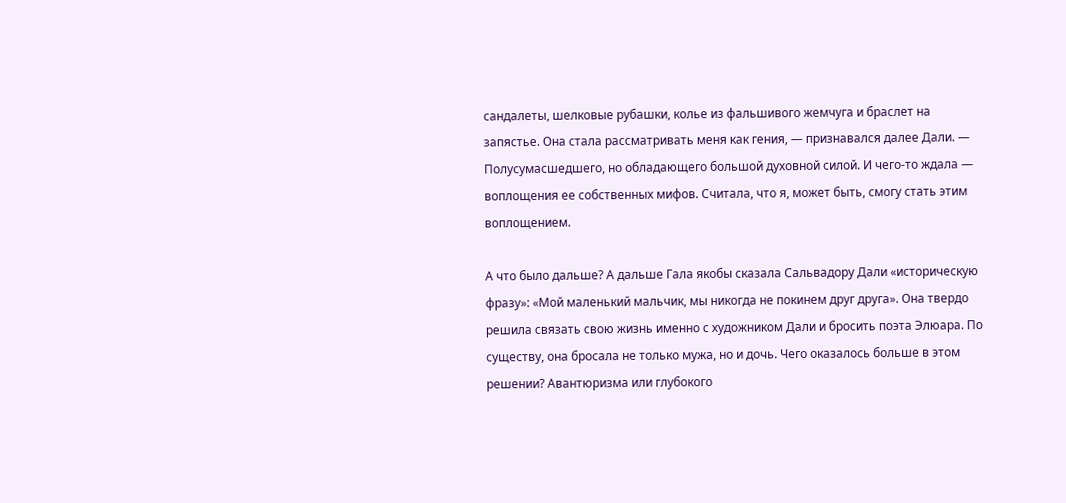сандалеты, шелковые рубашки, колье из фальшивого жемчуга и браслет на запястье. Она стала рассматривать меня как гения, — признавался далее Дали. — Полусумасшедшего, но обладающего большой духовной силой. И чего-то ждала — воплощения ее собственных мифов. Считала, что я, может быть, смогу стать этим воплощением.

А что было дальше? А дальше Гала якобы сказала Сальвадору Дали «историческую фразу»: «Мой маленький мальчик, мы никогда не покинем друг друга». Она твердо решила связать свою жизнь именно с художником Дали и бросить поэта Элюара. По существу, она бросала не только мужа, но и дочь. Чего оказалось больше в этом решении? Авантюризма или глубокого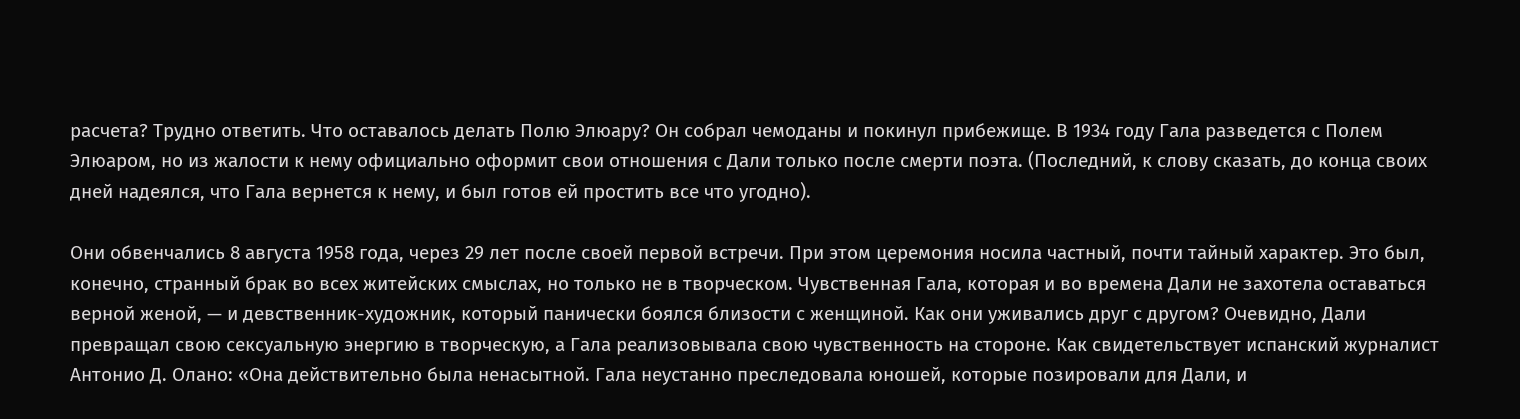расчета? Трудно ответить. Что оставалось делать Полю Элюару? Он собрал чемоданы и покинул прибежище. В 1934 году Гала разведется с Полем Элюаром, но из жалости к нему официально оформит свои отношения с Дали только после смерти поэта. (Последний, к слову сказать, до конца своих дней надеялся, что Гала вернется к нему, и был готов ей простить все что угодно).

Они обвенчались 8 августа 1958 года, через 29 лет после своей первой встречи. При этом церемония носила частный, почти тайный характер. Это был, конечно, странный брак во всех житейских смыслах, но только не в творческом. Чувственная Гала, которая и во времена Дали не захотела оставаться верной женой, — и девственник-художник, который панически боялся близости с женщиной. Как они уживались друг с другом? Очевидно, Дали превращал свою сексуальную энергию в творческую, а Гала реализовывала свою чувственность на стороне. Как свидетельствует испанский журналист Антонио Д. Олано: «Она действительно была ненасытной. Гала неустанно преследовала юношей, которые позировали для Дали, и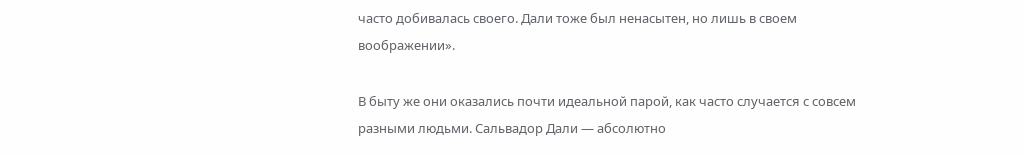часто добивалась своего. Дали тоже был ненасытен, но лишь в своем воображении».

В быту же они оказались почти идеальной парой, как часто случается с совсем разными людьми. Сальвадор Дали — абсолютно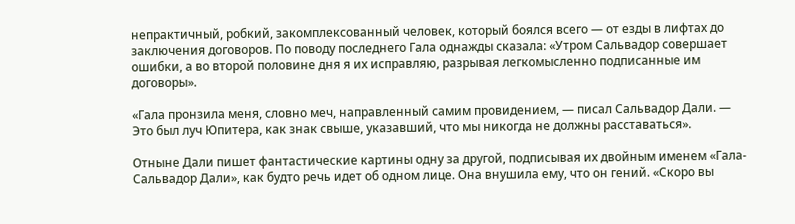непрактичный, робкий, закомплексованный человек, который боялся всего — от езды в лифтах до заключения договоров. По поводу последнего Гала однажды сказала: «Утром Сальвадор совершает ошибки, а во второй половине дня я их исправляю, разрывая легкомысленно подписанные им договоры».

«Гала пронзила меня, словно меч, направленный самим провидением, — писал Сальвадор Дали. — Это был луч Юпитера, как знак свыше, указавший, что мы никогда не должны расставаться».

Отныне Дали пишет фантастические картины одну за другой, подписывая их двойным именем «Гала-Сальвадор Дали», как будто речь идет об одном лице. Она внушила ему, что он гений. «Скоро вы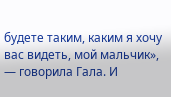будете таким, каким я хочу вас видеть, мой мальчик», — говорила Гала. И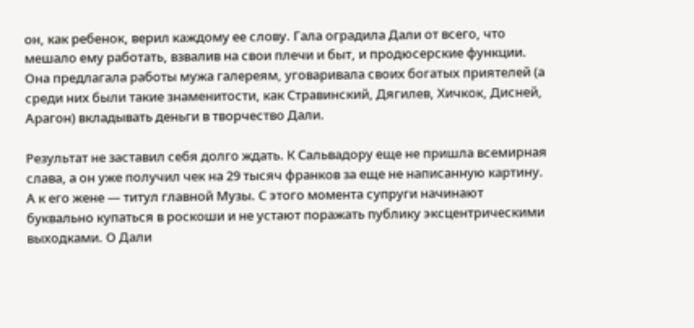он, как ребенок, верил каждому ее слову. Гала оградила Дали от всего, что мешало ему работать, взвалив на свои плечи и быт, и продюсерские функции. Она предлагала работы мужа галереям, уговаривала своих богатых приятелей (а среди них были такие знаменитости, как Стравинский, Дягилев, Хичкок, Дисней, Арагон) вкладывать деньги в творчество Дали.

Результат не заставил себя долго ждать. К Сальвадору еще не пришла всемирная слава, а он уже получил чек на 29 тысяч франков за еще не написанную картину. А к его жене — титул главной Музы. С этого момента супруги начинают буквально купаться в роскоши и не устают поражать публику эксцентрическими выходками. О Дали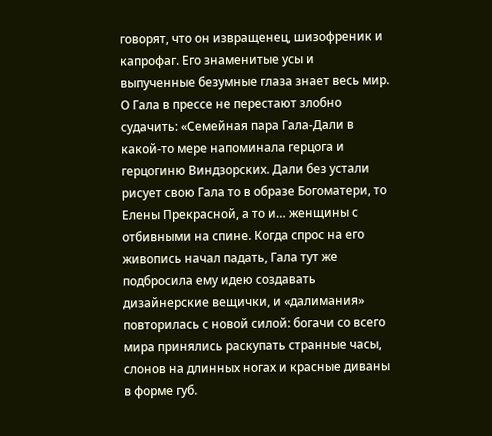говорят, что он извращенец, шизофреник и капрофаг. Его знаменитые усы и выпученные безумные глаза знает весь мир. О Гала в прессе не перестают злобно судачить: «Семейная пара Гала-Дали в какой-то мере напоминала герцога и герцогиню Виндзорских. Дали без устали рисует свою Гала то в образе Богоматери, то Елены Прекрасной, а то и… женщины с отбивными на спине. Когда спрос на его живопись начал падать, Гала тут же подбросила ему идею создавать дизайнерские вещички, и «далимания» повторилась с новой силой: богачи со всего мира принялись раскупать странные часы, слонов на длинных ногах и красные диваны в форме губ.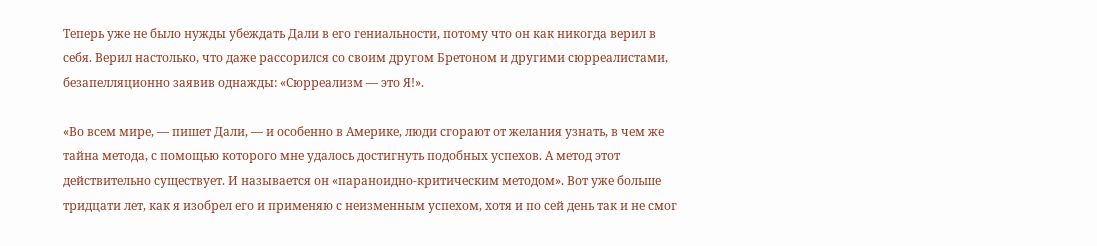Теперь уже не было нужды убеждать Дали в его гениальности, потому что он как никогда верил в себя. Верил настолько, что даже рассорился со своим другом Бретоном и другими сюрреалистами, безапелляционно заявив однажды: «Сюрреализм — это Я!».

«Во всем мире, — пишет Дали, — и особенно в Америке, люди сгорают от желания узнать, в чем же тайна метода, с помощью которого мне удалось достигнуть подобных успехов. А метод этот действительно существует. И называется он «параноидно-критическим методом». Вот уже больше тридцати лет, как я изобрел его и применяю с неизменным успехом, хотя и по сей день так и не смог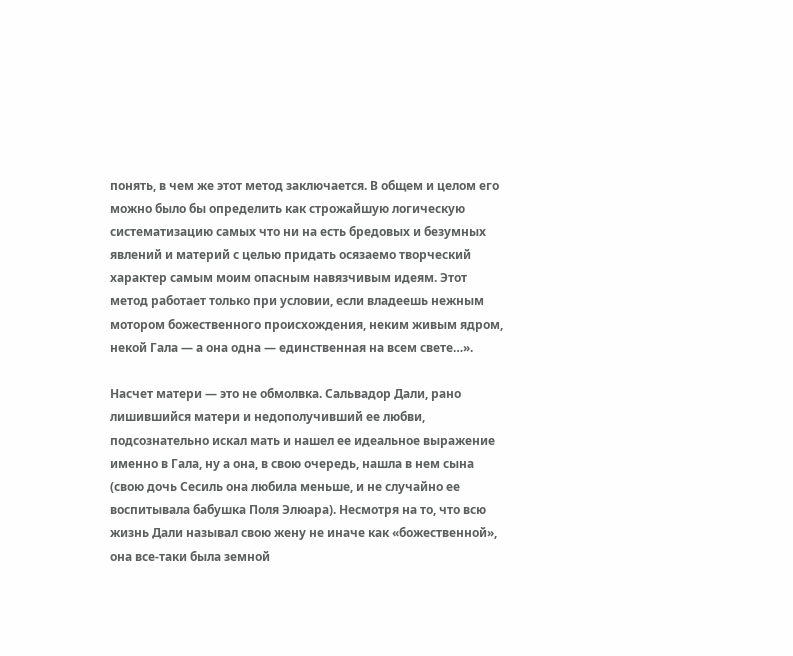понять, в чем же этот метод заключается. В общем и целом его можно было бы определить как строжайшую логическую систематизацию самых что ни на есть бредовых и безумных явлений и материй с целью придать осязаемо творческий характер самым моим опасным навязчивым идеям. Этот метод работает только при условии, если владеешь нежным мотором божественного происхождения, неким живым ядром, некой Гала — а она одна — единственная на всем свете…».

Насчет матери — это не обмолвка. Сальвадор Дали, рано лишившийся матери и недополучивший ее любви, подсознательно искал мать и нашел ее идеальное выражение именно в Гала, ну а она, в свою очередь, нашла в нем сына (свою дочь Сесиль она любила меньше, и не случайно ее воспитывала бабушка Поля Элюара). Несмотря на то, что всю жизнь Дали называл свою жену не иначе как «божественной», она все-таки была земной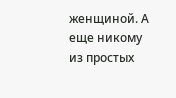женщиной. А еще никому из простых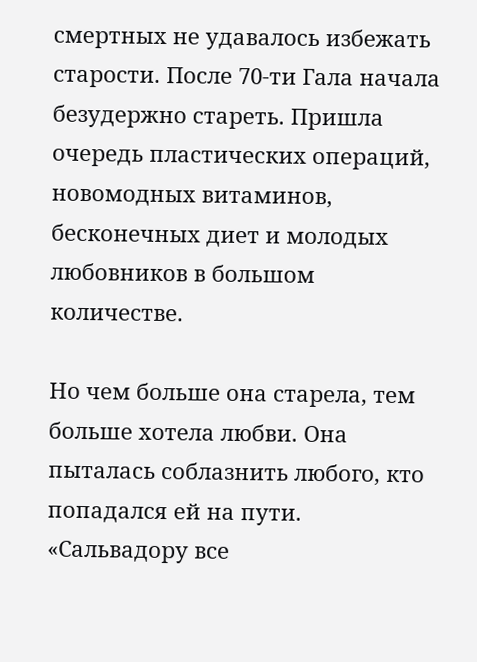смертных не удавалось избежать старости. После 70-ти Гала начала безудержно стареть. Пришла очередь пластических операций, новомодных витаминов, бесконечных диет и молодых любовников в большом количестве.

Но чем больше она старела, тем больше хотела любви. Она пыталась соблазнить любого, кто попадался ей на пути. «Сальвадору все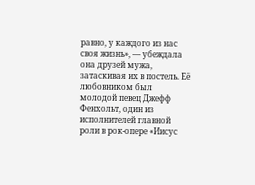равно, у каждого из нас своя жизнь», — убеждала она друзей мужа, затаскивая их в постель. Её любовником был молодой певец Джефф Фенхольт, один из исполнителей главной роли в рок-опере «Иисус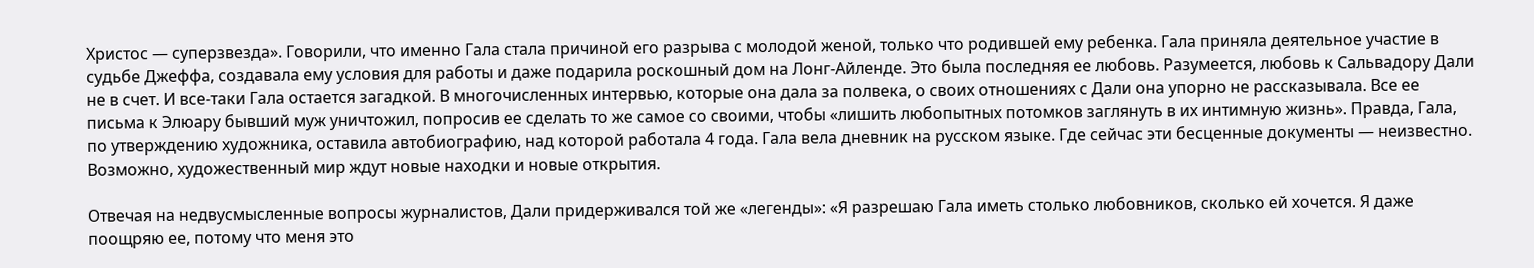Христос — суперзвезда». Говорили, что именно Гала стала причиной его разрыва с молодой женой, только что родившей ему ребенка. Гала приняла деятельное участие в судьбе Джеффа, создавала ему условия для работы и даже подарила роскошный дом на Лонг-Айленде. Это была последняя ее любовь. Разумеется, любовь к Сальвадору Дали не в счет. И все-таки Гала остается загадкой. В многочисленных интервью, которые она дала за полвека, о своих отношениях с Дали она упорно не рассказывала. Все ее письма к Элюару бывший муж уничтожил, попросив ее сделать то же самое со своими, чтобы «лишить любопытных потомков заглянуть в их интимную жизнь». Правда, Гала, по утверждению художника, оставила автобиографию, над которой работала 4 года. Гала вела дневник на русском языке. Где сейчас эти бесценные документы — неизвестно. Возможно, художественный мир ждут новые находки и новые открытия.

Отвечая на недвусмысленные вопросы журналистов, Дали придерживался той же «легенды»: «Я разрешаю Гала иметь столько любовников, сколько ей хочется. Я даже поощряю ее, потому что меня это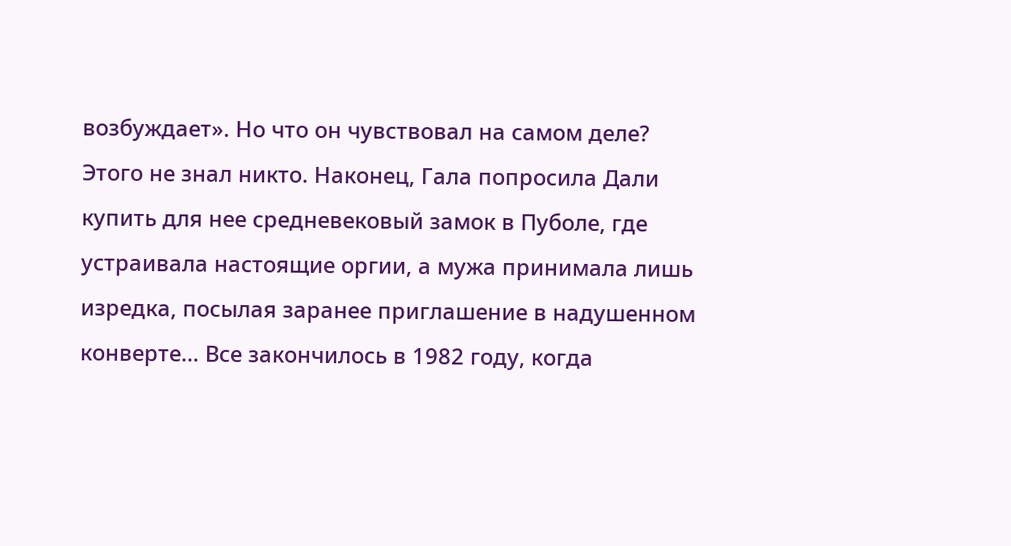возбуждает». Но что он чувствовал на самом деле? Этого не знал никто. Наконец, Гала попросила Дали купить для нее средневековый замок в Пуболе, где устраивала настоящие оргии, а мужа принимала лишь изредка, посылая заранее приглашение в надушенном конверте… Все закончилось в 1982 году, когда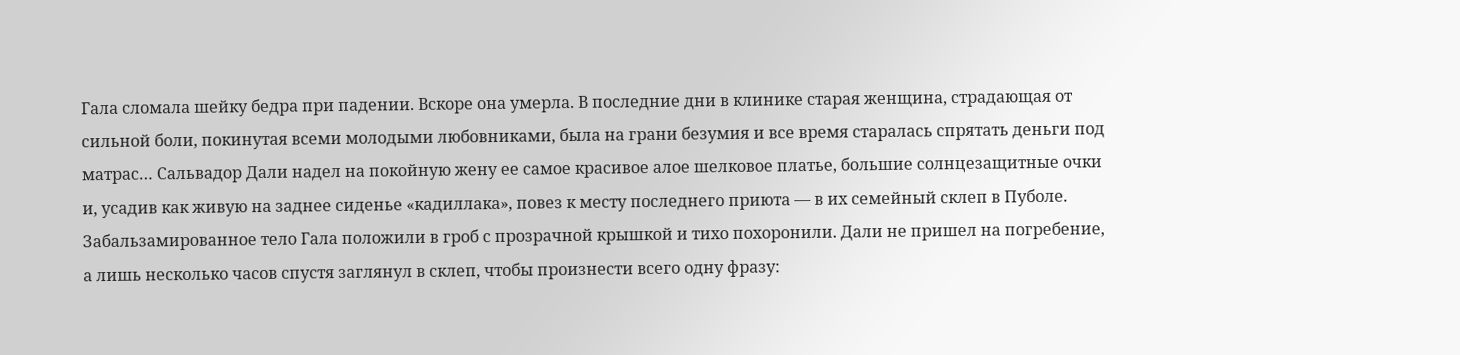Гала сломала шейку бедра при падении. Вскоре она умерла. В последние дни в клинике старая женщина, страдающая от сильной боли, покинутая всеми молодыми любовниками, была на грани безумия и все время старалась спрятать деньги под матрас… Сальвадор Дали надел на покойную жену ее самое красивое алое шелковое платье, большие солнцезащитные очки и, усадив как живую на заднее сиденье «кадиллака», повез к месту последнего приюта — в их семейный склеп в Пуболе. Забальзамированное тело Гала положили в гроб с прозрачной крышкой и тихо похоронили. Дали не пришел на погребение, а лишь несколько часов спустя заглянул в склеп, чтобы произнести всего одну фразу: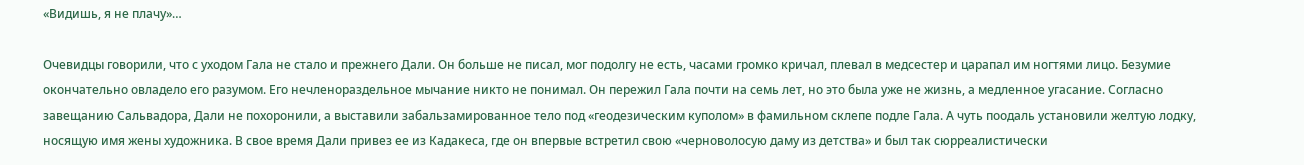«Видишь, я не плачу»…

Очевидцы говорили, что с уходом Гала не стало и прежнего Дали. Он больше не писал, мог подолгу не есть, часами громко кричал, плевал в медсестер и царапал им ногтями лицо. Безумие окончательно овладело его разумом. Его нечленораздельное мычание никто не понимал. Он пережил Гала почти на семь лет, но это была уже не жизнь, а медленное угасание. Согласно завещанию Сальвадора, Дали не похоронили, а выставили забальзамированное тело под «геодезическим куполом» в фамильном склепе подле Гала. А чуть поодаль установили желтую лодку, носящую имя жены художника. В свое время Дали привез ее из Кадакеса, где он впервые встретил свою «черноволосую даму из детства» и был так сюрреалистически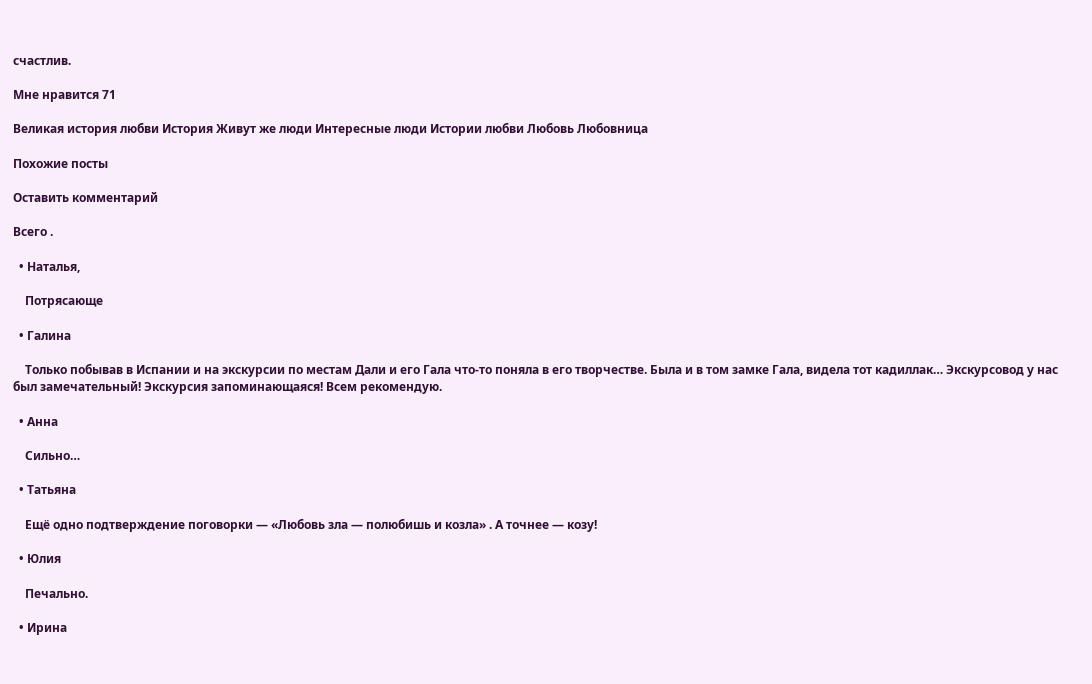счастлив.

Мне нравится 71

Великая история любви История Живут же люди Интересные люди Истории любви Любовь Любовница

Похожие посты

Оставить комментарий

Всего .

  • Наталья,

    Потрясающе

  • Галина

    Только побывав в Испании и на экскурсии по местам Дали и его Гала что-то поняла в его творчестве. Была и в том замке Гала, видела тот кадиллак… Экскурсовод у нас был замечательный! Экскурсия запоминающаяся! Всем рекомендую.

  • Анна

    Сильно…

  • Татьяна

    Ещё одно подтверждение поговорки — «Любовь зла — полюбишь и козла» . А точнее — козу!

  • Юлия

    Печально.

  • Ирина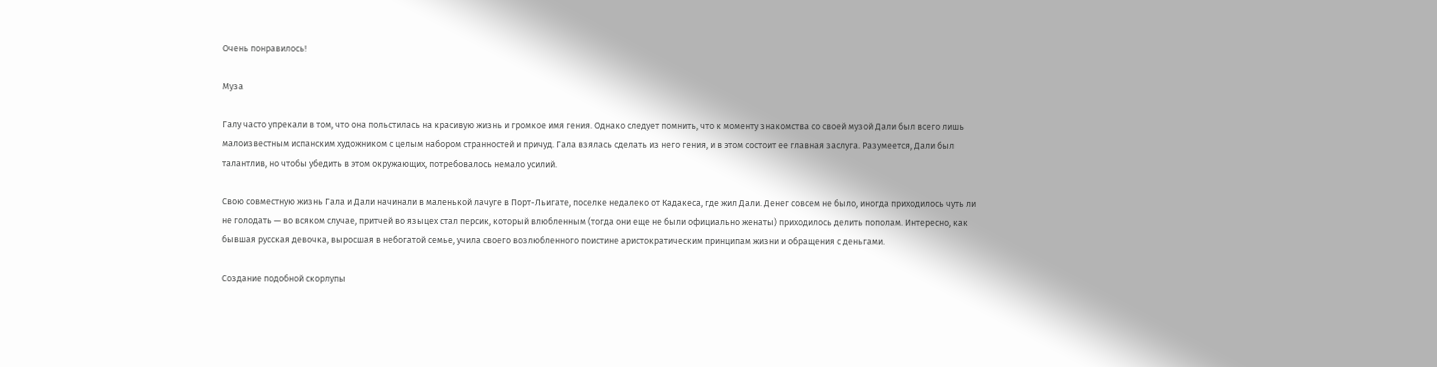Очень понравилось!

Муза

Галу часто упрекали в том, что она польстилась на красивую жизнь и громкое имя гения. Однако следует помнить, что к моменту знакомства со своей музой Дали был всего лишь малоизвестным испанским художником с целым набором странностей и причуд. Гала взялась сделать из него гения, и в этом состоит ее главная заслуга. Разумеется, Дали был талантлив, но чтобы убедить в этом окружающих, потребовалось немало усилий.

Свою совместную жизнь Гала и Дали начинали в маленькой лачуге в Порт-Льигате, поселке недалеко от Кадакеса, где жил Дали. Денег совсем не было, иногда приходилось чуть ли не голодать — во всяком случае, притчей во языцех стал персик, который влюбленным (тогда они еще не были официально женаты) приходилось делить пополам. Интересно, как бывшая русская девочка, выросшая в небогатой семье, учила своего возлюбленного поистине аристократическим принципам жизни и обращения с деньгами.

Создание подобной скорлупы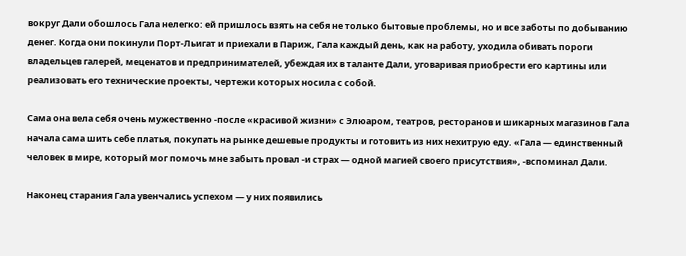вокруг Дали обошлось Гала нелегко: ей пришлось взять на себя не только бытовые проблемы, но и все заботы по добыванию денег. Когда они покинули Порт-Льигат и приехали в Париж, Гала каждый день, как на работу, уходила обивать пороги владельцев галерей, меценатов и предпринимателей, убеждая их в таланте Дали, уговаривая приобрести его картины или реализовать его технические проекты, чертежи которых носила с собой.

Сама она вела себя очень мужественно -после «красивой жизни» с Элюаром, театров, ресторанов и шикарных магазинов Гала начала сама шить себе платья, покупать на рынке дешевые продукты и готовить из них нехитрую еду. «Гала — единственный человек в мире, который мог помочь мне забыть провал -и страх — одной магией своего присутствия», -вспоминал Дали.

Наконец старания Гала увенчались успехом — у них появились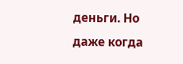деньги. Но даже когда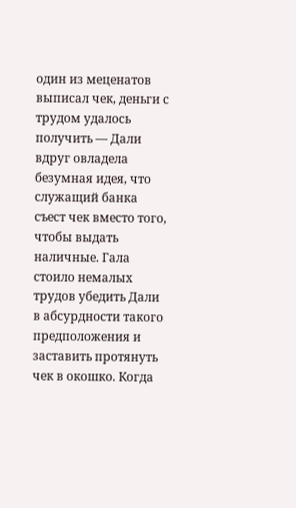один из меценатов выписал чек, деньги с трудом удалось получить — Дали вдруг овладела безумная идея, что служащий банка съест чек вместо того, чтобы выдать наличные. Гала стоило немалых трудов убедить Дали в абсурдности такого предположения и заставить протянуть чек в окошко. Когда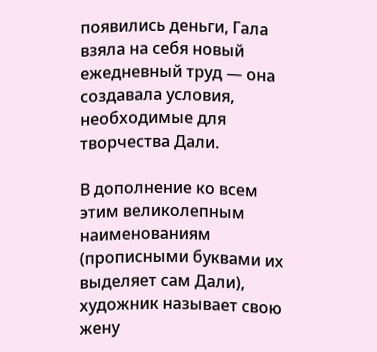появились деньги, Гала взяла на себя новый ежедневный труд — она создавала условия, необходимые для творчества Дали.

В дополнение ко всем этим великолепным наименованиям (прописными буквами их выделяет сам Дали), художник называет свою жену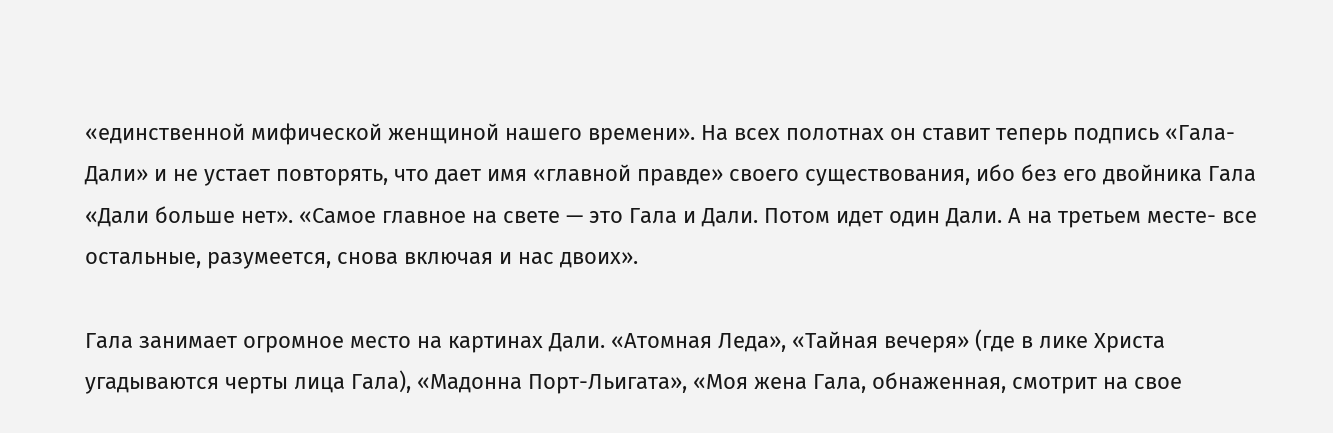«единственной мифической женщиной нашего времени». На всех полотнах он ставит теперь подпись «Гала-Дали» и не устает повторять, что дает имя «главной правде» своего существования, ибо без его двойника Гала «Дали больше нет». «Самое главное на свете — это Гала и Дали. Потом идет один Дали. А на третьем месте- все остальные, разумеется, снова включая и нас двоих».

Гала занимает огромное место на картинах Дали. «Атомная Леда», «Тайная вечеря» (где в лике Христа угадываются черты лица Гала), «Мадонна Порт-Льигата», «Моя жена Гала, обнаженная, смотрит на свое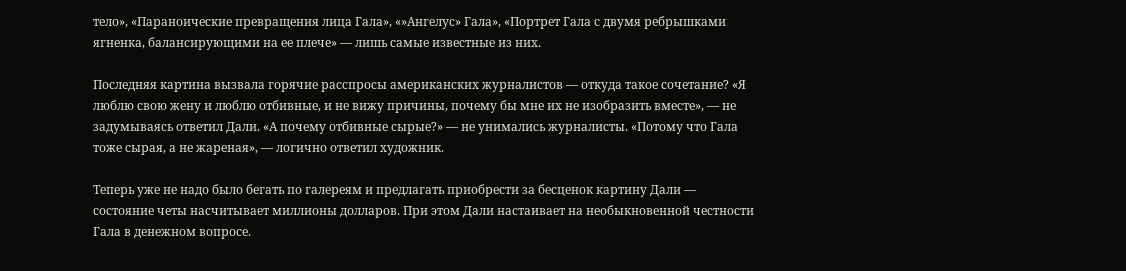тело», «Параноические превращения лица Гала», «»Ангелус» Гала», «Портрет Гала с двумя ребрышками ягненка, балансирующими на ее плече» — лишь самые известные из них.

Последняя картина вызвала горячие расспросы американских журналистов — откуда такое сочетание? «Я люблю свою жену и люблю отбивные, и не вижу причины, почему бы мне их не изобразить вместе», — не задумываясь ответил Дали. «А почему отбивные сырые?» — не унимались журналисты. «Потому что Гала тоже сырая, а не жареная», — логично ответил художник.

Теперь уже не надо было бегать по галереям и предлагать приобрести за бесценок картину Дали — состояние четы насчитывает миллионы долларов. При этом Дали настаивает на необыкновенной честности Гала в денежном вопросе.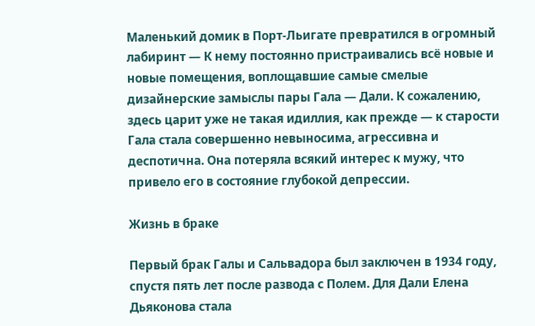Маленький домик в Порт-Льигате превратился в огромный лабиринт — К нему постоянно пристраивались всё новые и новые помещения, воплощавшие самые смелые дизайнерские замыслы пары Гала — Дали. К сожалению, здесь царит уже не такая идиллия, как прежде — к старости Гала стала совершенно невыносима, агрессивна и деспотична. Она потеряла всякий интерес к мужу, что привело его в состояние глубокой депрессии.

Жизнь в браке

Первый брак Галы и Сальвадора был заключен в 1934 году, спустя пять лет после развода с Полем. Для Дали Елена Дьяконова стала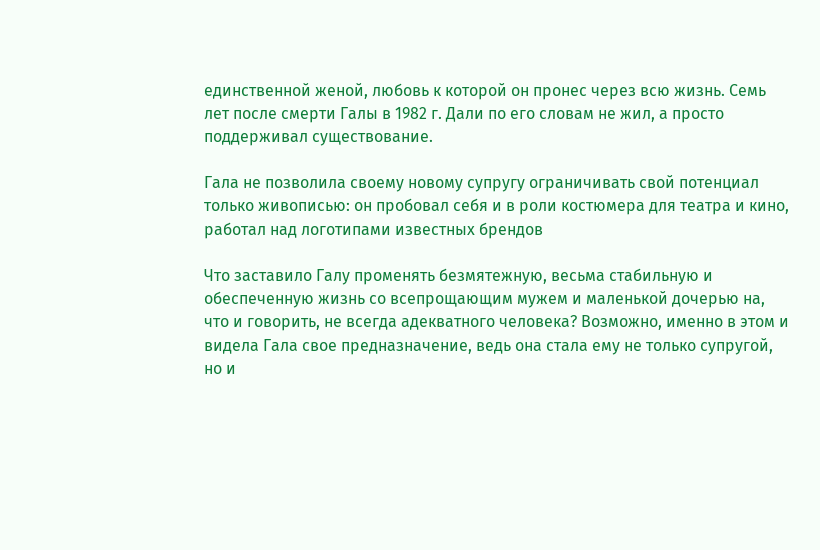единственной женой, любовь к которой он пронес через всю жизнь. Семь лет после смерти Галы в 1982 г. Дали по его словам не жил, а просто поддерживал существование.

Гала не позволила своему новому супругу ограничивать свой потенциал только живописью: он пробовал себя и в роли костюмера для театра и кино, работал над логотипами известных брендов

Что заставило Галу променять безмятежную, весьма стабильную и обеспеченную жизнь со всепрощающим мужем и маленькой дочерью на, что и говорить, не всегда адекватного человека? Возможно, именно в этом и видела Гала свое предназначение, ведь она стала ему не только супругой, но и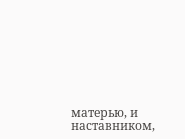матерью, и наставником,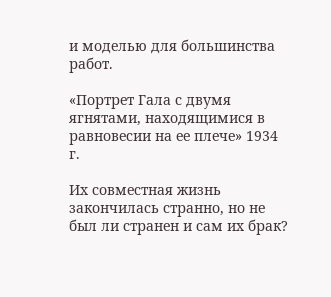и моделью для большинства работ.

«Портрет Гала с двумя ягнятами, находящимися в равновесии на ее плече» 1934 г.

Их совместная жизнь закончилась странно, но не был ли странен и сам их брак?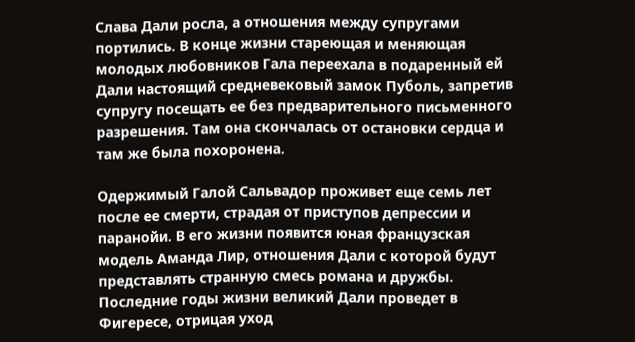Слава Дали росла, а отношения между супругами портились. В конце жизни стареющая и меняющая молодых любовников Гала переехала в подаренный ей Дали настоящий средневековый замок Пуболь, запретив супругу посещать ее без предварительного письменного разрешения. Там она скончалась от остановки сердца и там же была похоронена.

Одержимый Галой Сальвадор проживет еще семь лет после ее смерти, страдая от приступов депрессии и паранойи. В его жизни появится юная французская модель Аманда Лир, отношения Дали с которой будут представлять странную смесь романа и дружбы. Последние годы жизни великий Дали проведет в Фигересе, отрицая уход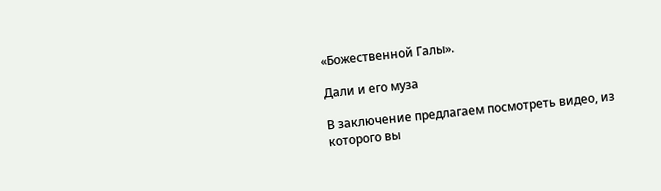«Божественной Галы».

Дали и его муза

В заключение предлагаем посмотреть видео, из которого вы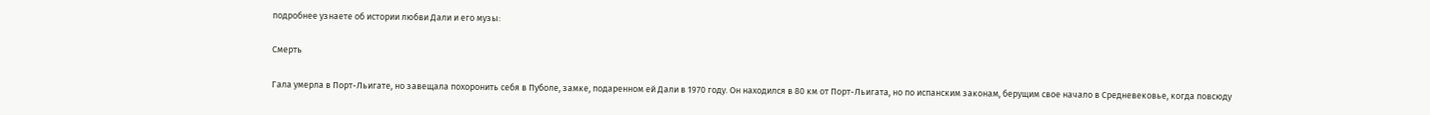подробнее узнаете об истории любви Дали и его музы:

Смерть

Гала умерла в Порт-Льигате, но завещала похоронить себя в Пуболе, замке, подаренном ей Дали в 1970 году. Он находился в 80 км от Порт-Льигата, но по испанским законам, берущим свое начало в Средневековье, когда повсюду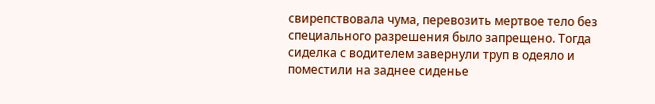свирепствовала чума, перевозить мертвое тело без специального разрешения было запрещено. Тогда сиделка с водителем завернули труп в одеяло и поместили на заднее сиденье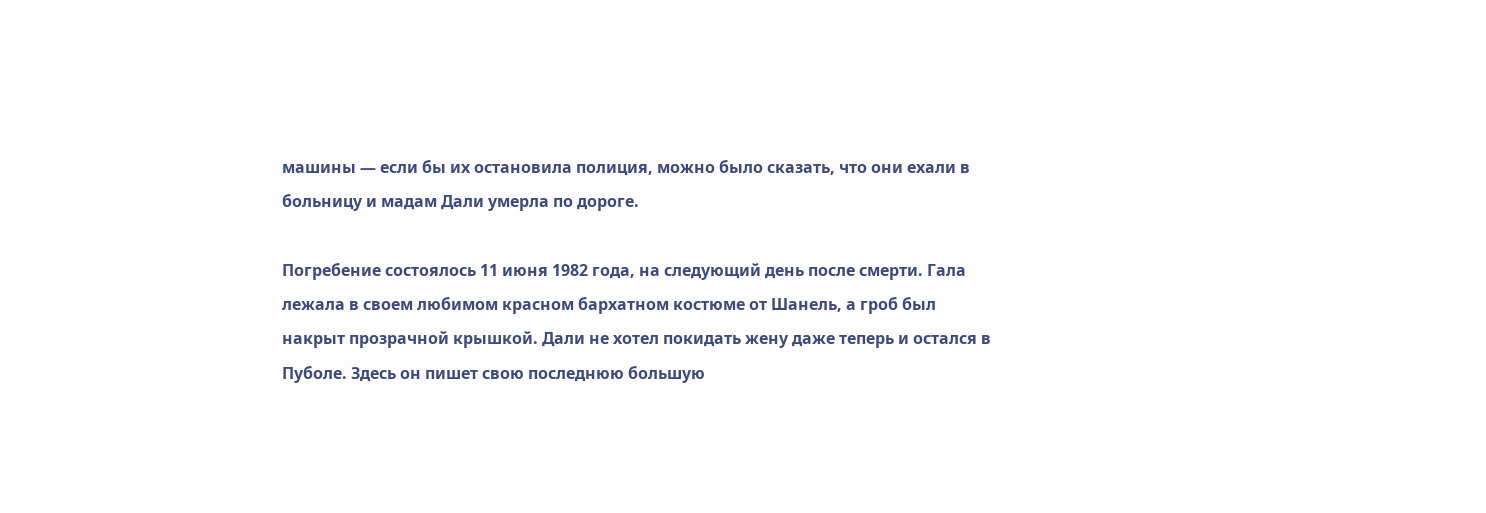машины — если бы их остановила полиция, можно было сказать, что они ехали в больницу и мадам Дали умерла по дороге.

Погребение состоялось 11 июня 1982 года, на следующий день после смерти. Гала лежала в своем любимом красном бархатном костюме от Шанель, а гроб был накрыт прозрачной крышкой. Дали не хотел покидать жену даже теперь и остался в Пуболе. Здесь он пишет свою последнюю большую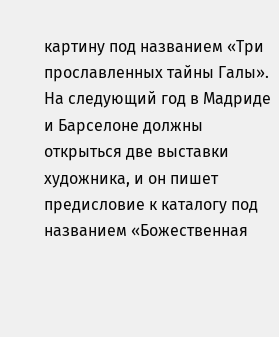картину под названием «Три прославленных тайны Галы». На следующий год в Мадриде и Барселоне должны открыться две выставки художника, и он пишет предисловие к каталогу под названием «Божественная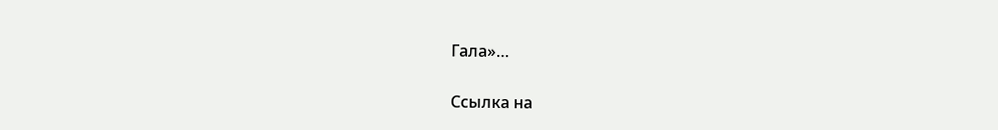Гала»…

Ссылка на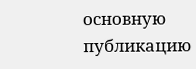основную публикацию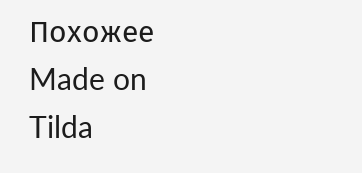Похожее
Made on
Tilda